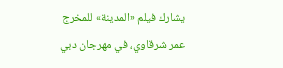يشارك فيلم «المدينة» للمخرج عمر شرقاوي، في مهرجان دبي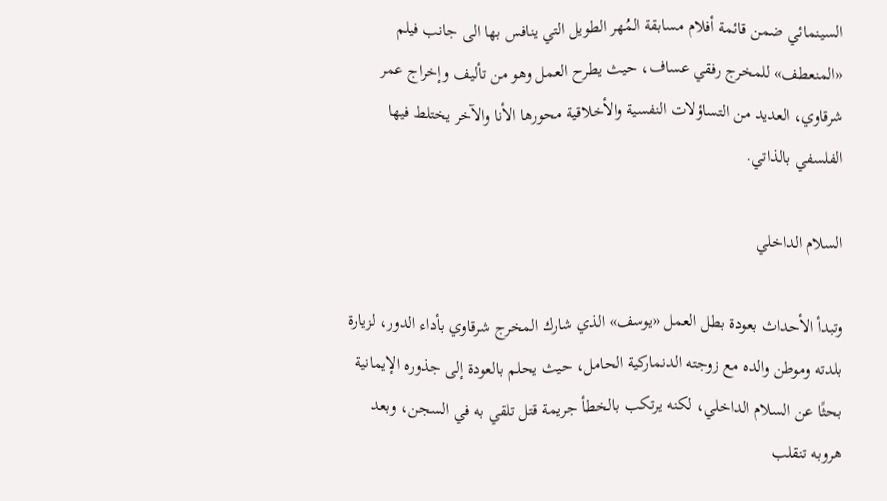السينمائي ضمن قائمة أفلام مسابقة المُهر الطويل التي ينافس بها الى جانب فيلم «المنعطف» للمخرج رفقي عساف، حيث يطرح العمل وهو من تأليف وإخراج عمر شرقاوي، العديد من التساؤلات النفسية والأخلاقية محورها الأنا والآخر يختلط فيها الفلسفي بالذاتي.

السلام الداخلي

وتبدأ الأحداث بعودة بطل العمل «يوسف» الذي شارك المخرج شرقاوي بأداء الدور، لزيارة بلدته وموطن والده مع زوجته الدنماركية الحامل، حيث يحلم بالعودة إلى جذوره الإيمانية بحثًا عن السلام الداخلي، لكنه يرتكب بالخطأ جريمة قتل تلقي به في السجن، وبعد هروبه تنقلب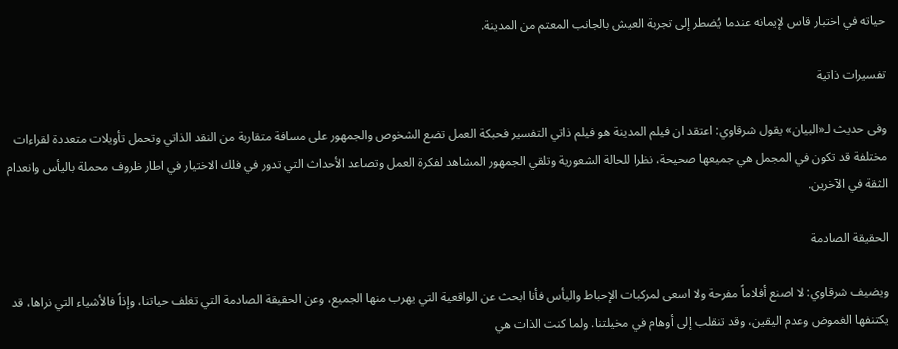حياته في اختبار قاس لإيمانه عندما يُضطر إلى تجربة العيش بالجانب المعتم من المدينة.

تفسيرات ذاتية

وفى حديث لـ«البيان» يقول شرقاوي: اعتقد ان فيلم المدينة هو فيلم ذاتي التفسير فحبكة العمل تضع الشخوص والجمهور على مسافة متقاربة من النقد الذاتي وتحمل تأويلات متعددة لقراءات مختلفة قد تكون في المجمل هي جميعها صحيحة، نظرا للحالة الشعورية وتلقي الجمهور المشاهد لفكرة العمل وتصاعد الأحداث التي تدور في فلك الاختيار في اطار ظروف محملة باليأس وانعدام الثقة في الآخرين.

الحقيقة الصادمة

ويضيف شرقاوي: لا اصنع أفلاماً مفرحة ولا اسعى لمركبات الإحباط واليأس فأنا ابحث عن الواقعية التي يهرب منها الجميع، وعن الحقيقة الصادمة التي تغلف حياتنا، وإذاً فالأشياء التي نراها، قد يكتنفها الغموض وعدم اليقين، وقد تنقلب إلى أوهام في مخيلتنا. ولما كنت الذات هي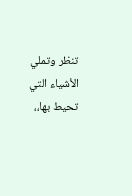تنظر وتملي الأشياء التي تحيط بها،،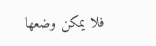فلا يمكن وضعها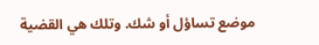موضع تساؤل أو شك. وتلك هي القضية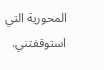المحورية التي استوقفتني.